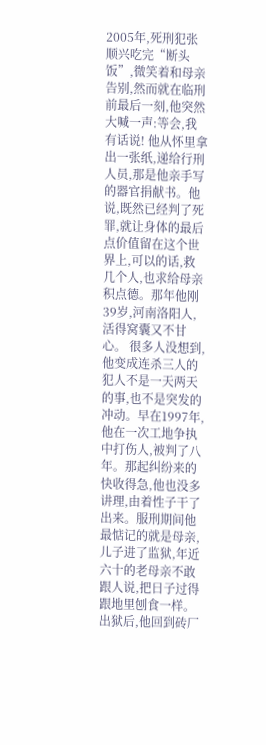2005年,死刑犯张顺兴吃完“断头饭”,微笑着和母亲告别,然而就在临刑前最后一刻,他突然大喊一声:等会,我有话说! 他从怀里拿出一张纸,递给行刑人员,那是他亲手写的器官捐献书。他说,既然已经判了死罪,就让身体的最后点价值留在这个世界上,可以的话,救几个人,也求给母亲积点德。那年他刚39岁,河南洛阳人,活得窝囊又不甘心。 很多人没想到,他变成连杀三人的犯人不是一天两天的事,也不是突发的冲动。早在1997年,他在一次工地争执中打伤人,被判了八年。那起纠纷来的快收得急,他也没多讲理,由着性子干了出来。服刑期间他最惦记的就是母亲,儿子进了监狱,年近六十的老母亲不敢跟人说,把日子过得跟地里刨食一样。 出狱后,他回到砖厂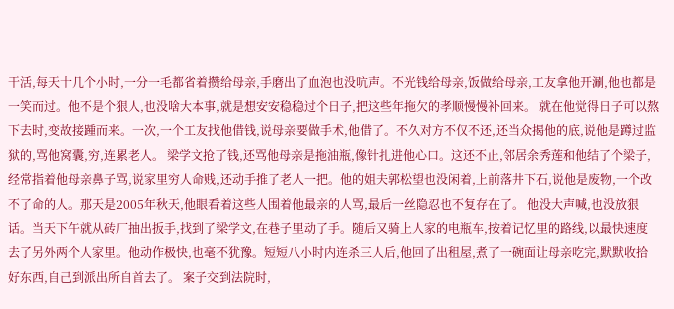干活,每天十几个小时,一分一毛都省着攒给母亲,手磨出了血泡也没吭声。不光钱给母亲,饭做给母亲,工友拿他开涮,他也都是一笑而过。他不是个狠人,也没啥大本事,就是想安安稳稳过个日子,把这些年拖欠的孝顺慢慢补回来。 就在他觉得日子可以熬下去时,变故接踵而来。一次,一个工友找他借钱,说母亲要做手术,他借了。不久对方不仅不还,还当众揭他的底,说他是蹲过监狱的,骂他窝囊,穷,连累老人。 梁学文抢了钱,还骂他母亲是拖油瓶,像针扎进他心口。这还不止,邻居余秀莲和他结了个梁子,经常指着他母亲鼻子骂,说家里穷人命贱,还动手推了老人一把。他的姐夫郭松望也没闲着,上前落井下石,说他是废物,一个改不了命的人。那天是2005年秋天,他眼看着这些人围着他最亲的人骂,最后一丝隐忍也不复存在了。 他没大声喊,也没放狠话。当天下午就从砖厂抽出扳手,找到了梁学文,在巷子里动了手。随后又骑上人家的电瓶车,按着记忆里的路线,以最快速度去了另外两个人家里。他动作极快,也毫不犹豫。短短八小时内连杀三人后,他回了出租屋,煮了一碗面让母亲吃完,默默收拾好东西,自己到派出所自首去了。 案子交到法院时,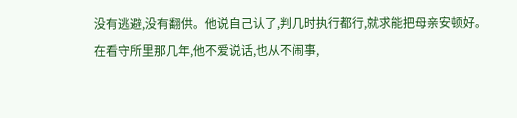没有逃避,没有翻供。他说自己认了,判几时执行都行,就求能把母亲安顿好。在看守所里那几年,他不爱说话,也从不闹事,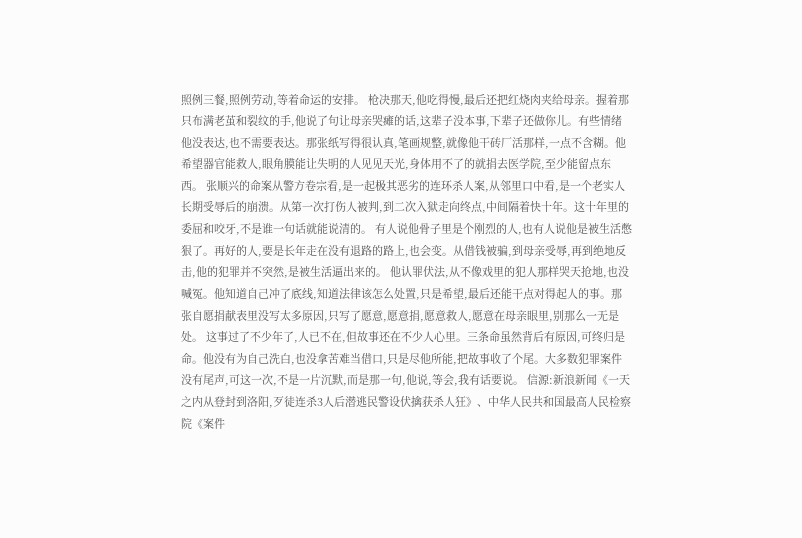照例三餐,照例劳动,等着命运的安排。 枪决那天,他吃得慢,最后还把红烧肉夹给母亲。握着那只布满老茧和裂纹的手,他说了句让母亲哭瘫的话,这辈子没本事,下辈子还做你儿。有些情绪他没表达,也不需要表达。那张纸写得很认真,笔画规整,就像他干砖厂活那样,一点不含糊。他希望器官能救人,眼角膜能让失明的人见见天光,身体用不了的就捐去医学院,至少能留点东西。 张顺兴的命案从警方卷宗看,是一起极其恶劣的连环杀人案,从邻里口中看,是一个老实人长期受辱后的崩溃。从第一次打伤人被判,到二次入狱走向终点,中间隔着快十年。这十年里的委屈和咬牙,不是谁一句话就能说清的。 有人说他骨子里是个刚烈的人,也有人说他是被生活憋狠了。再好的人,要是长年走在没有退路的路上,也会变。从借钱被骗,到母亲受辱,再到绝地反击,他的犯罪并不突然,是被生活逼出来的。 他认罪伏法,从不像戏里的犯人那样哭天抢地,也没喊冤。他知道自己冲了底线,知道法律该怎么处置,只是希望,最后还能干点对得起人的事。那张自愿捐献表里没写太多原因,只写了愿意,愿意捐,愿意救人,愿意在母亲眼里,别那么一无是处。 这事过了不少年了,人已不在,但故事还在不少人心里。三条命虽然背后有原因,可终归是命。他没有为自己洗白,也没拿苦难当借口,只是尽他所能,把故事收了个尾。大多数犯罪案件没有尾声,可这一次,不是一片沉默,而是那一句,他说,等会,我有话要说。 信源:新浪新闻《一天之内从登封到洛阳,歹徒连杀3人后潜逃民警设伏擒获杀人狂》、中华人民共和国最高人民检察院《案件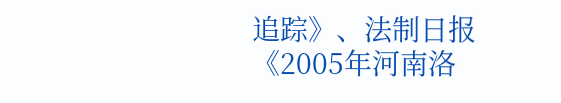追踪》、法制日报《2005年河南洛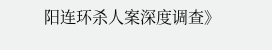阳连环杀人案深度调查》